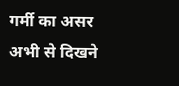गर्मी का असर अभी से दिखने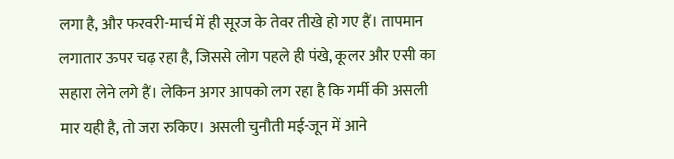लगा है, और फरवरी-मार्च में ही सूरज के तेवर तीखे हो गए हैं। तापमान लगातार ऊपर चढ़ रहा है, जिससे लोग पहले ही पंखे, कूलर और एसी का सहारा लेने लगे हैं। लेकिन अगर आपको लग रहा है कि गर्मी की असली मार यही है, तो जरा रुकिए। असली चुनौती मई-जून में आने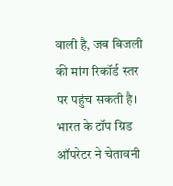वाली है, जब बिजली की मांग रिकॉर्ड स्तर पर पहुंच सकती है। भारत के टॉप ग्रिड ऑपरेटर ने चेतावनी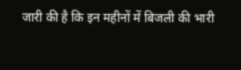जारी की है कि इन महीनों में बिजली की भारी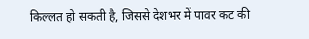किल्लत हो सकती है, जिससे देशभर में पावर कट की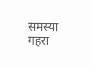समस्या गहरा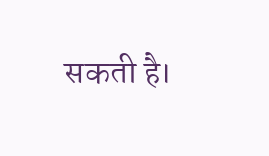सकती है।